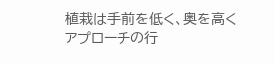植栽は手前を低く、奥を高く
アプローチの行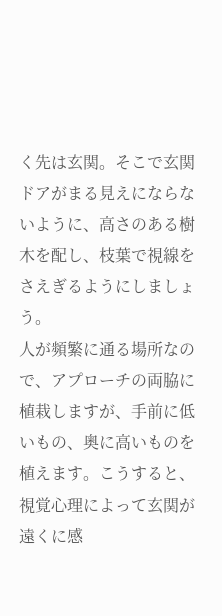く先は玄関。そこで玄関ドアがまる見えにならないように、高さのある樹木を配し、枝葉で視線をさえぎるようにしましょう。
人が頻繁に通る場所なので、アプローチの両脇に植栽しますが、手前に低いもの、奥に高いものを植えます。こうすると、視覚心理によって玄関が遠くに感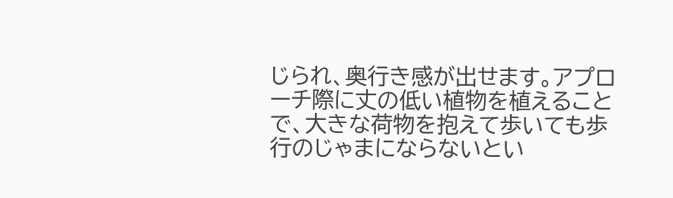じられ、奥行き感が出せます。アプローチ際に丈の低い植物を植えることで、大きな荷物を抱えて歩いても歩行のじゃまにならないとい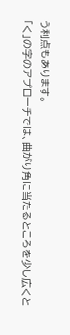う利点もあります。
「く」の字のアプローチでは、曲がり角に当たるところを少し広くと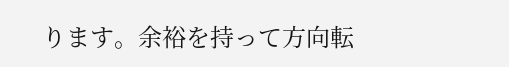ります。余裕を持って方向転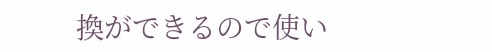換ができるので使い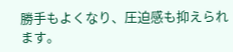勝手もよくなり、圧迫感も抑えられます。